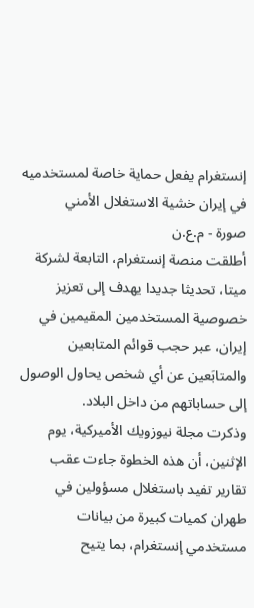إنستغرام يفعل حماية خاصة لمستخدميه في إيران خشية الاستغلال الأمني
صورة - م.ع.ن
أطلقت منصة إنستغرام، التابعة لشركة ميتا، تحديثا جديدا يهدف إلى تعزيز خصوصية المستخدمين المقيمين في إيران، عبر حجب قوائم المتابعين والمتابَعين عن أي شخص يحاول الوصول إلى حساباتهم من داخل البلاد.
وذكرت مجلة نيوزويك الأميركية، يوم الإثنين، أن هذه الخطوة جاءت عقب تقارير تفيد باستغلال مسؤولين في طهران كميات كبيرة من بيانات مستخدمي إنستغرام، بما يتيح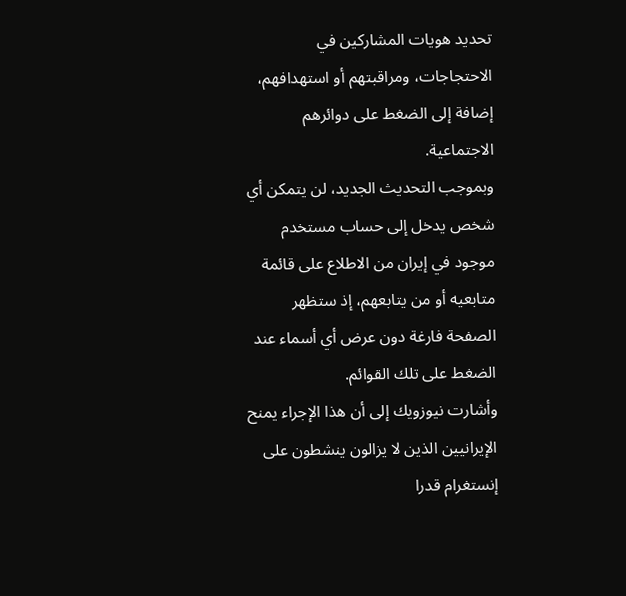تحديد هويات المشاركين في الاحتجاجات، ومراقبتهم أو استهدافهم، إضافة إلى الضغط على دوائرهم الاجتماعية.
وبموجب التحديث الجديد، لن يتمكن أي شخص يدخل إلى حساب مستخدم موجود في إيران من الاطلاع على قائمة متابعيه أو من يتابعهم، إذ ستظهر الصفحة فارغة دون عرض أي أسماء عند الضغط على تلك القوائم.
وأشارت نيوزويك إلى أن هذا الإجراء يمنح الإيرانيين الذين لا يزالون ينشطون على إنستغرام قدرا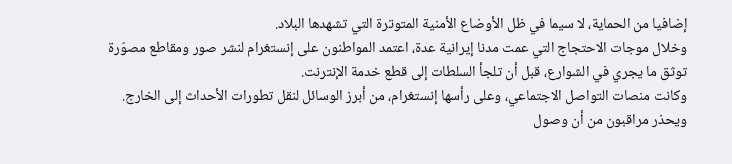إضافيا من الحماية، لا سيما في ظل الأوضاع الأمنية المتوترة التي تشهدها البلاد.
وخلال موجات الاحتجاج التي عمت مدنا إيرانية عدة، اعتمد المواطنون على إنستغرام لنشر صور ومقاطع مصوّرة توثق ما يجري في الشوارع، قبل أن تلجأ السلطات إلى قطع خدمة الإنترنت.
وكانت منصات التواصل الاجتماعي، وعلى رأسها إنستغرام، من أبرز الوسائل لنقل تطورات الأحداث إلى الخارج.
ويحذر مراقبون من أن وصول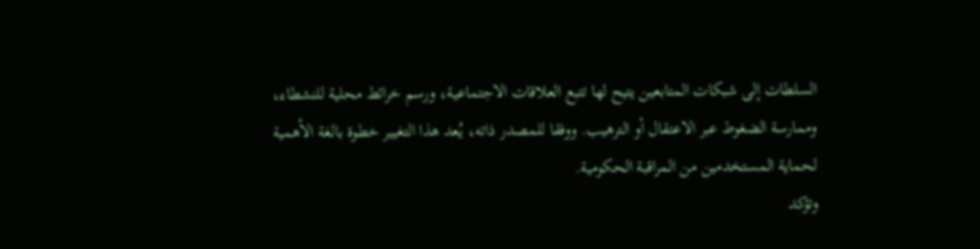السلطات إلى شبكات المتابعين يتيح لها تتبع العلاقات الاجتماعية، ورسم خرائط محلية للنشطاء، وممارسة الضغوط عبر الاعتقال أو الترهيب. ووفقا للمصدر ذاته، يُعد هذا التغيير خطوة بالغة الأهمية لحماية المستخدمين من المراقبة الحكومية.
وتؤكد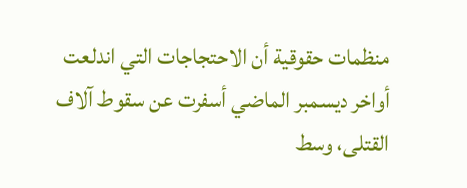منظمات حقوقية أن الاحتجاجات التي اندلعت أواخر ديسمبر الماضي أسفرت عن سقوط آلاف القتلى، وسط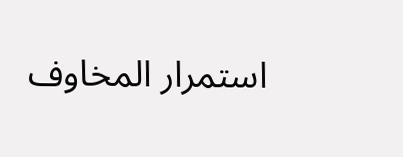استمرار المخاوف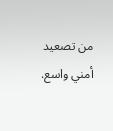من تصعيد أمني واسع.